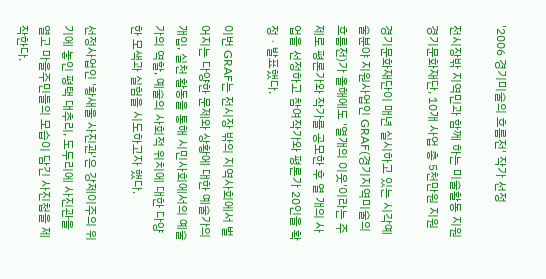'2006 경기미술의 흐름전' 작가 선정

전시장밖 지역민과 함께 하는 미술활동 지원경기문화재단, 10개 사업 총 5천만원 지원

경기문화재단이 매년 실시하고 있는 시각예술분야 지원사업인 GRAF(경기지역미술의 흐름전)가 올해에도 '열개의 이웃'이라는 주제로 평론가와 작가를 공모한 후 열 개의 사업을 선정하고 참여작가와 평론가 20인을 확정ㆍ발표했다.

이번 GRAF는 전시장 밖의 지역사회에서 벌어지는 다양한 문제와 상황에 대한 예술가의 개입, 실천 활동을 통해 시민사회에서의 예술가의 역할, 예술의 사회적 위치에 대한 다양한 모색과 실험을 시도하고자 했다.

선정사업인 '황새울 사진관'은 강제이주의 위기에 놓인 평택 대추리, 도두리에 사진관을 열고 마을주민들의 모습이 담긴 사진첩을 제작한다.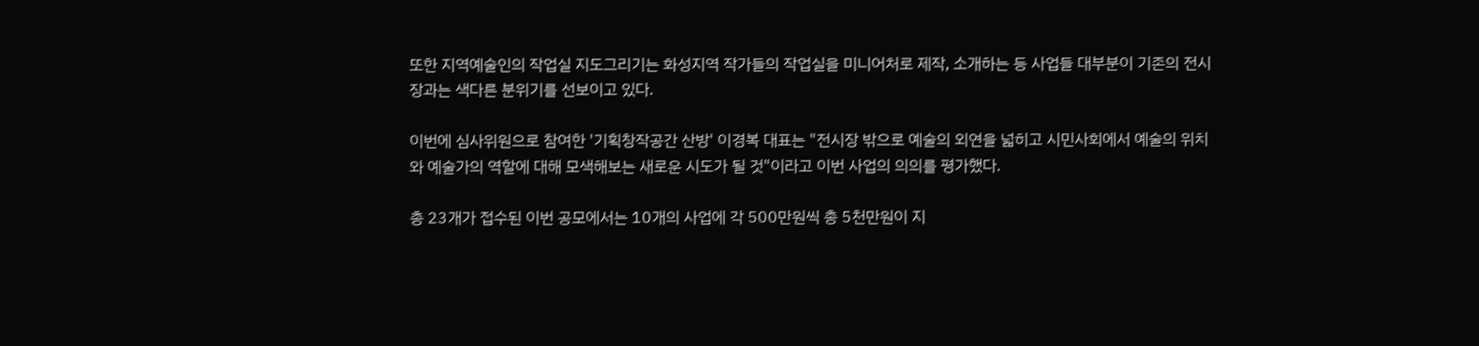또한 지역예술인의 작업실 지도그리기는 화성지역 작가들의 작업실을 미니어처로 제작, 소개하는 등 사업들 대부분이 기존의 전시장과는 색다른 분위기를 선보이고 있다.

이번에 심사위원으로 참여한 '기획창작공간 산방' 이경복 대표는 "전시장 밖으로 예술의 외연을 넓히고 시민사회에서 예술의 위치와 예술가의 역할에 대해 모색해보는 새로운 시도가 될 것"이라고 이번 사업의 의의를 평가했다.

총 23개가 접수된 이번 공모에서는 10개의 사업에 각 500만원씩 총 5천만원이 지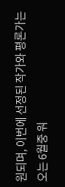원되며, 이번에 선정된 작가와 평론가는 오는 6월중 워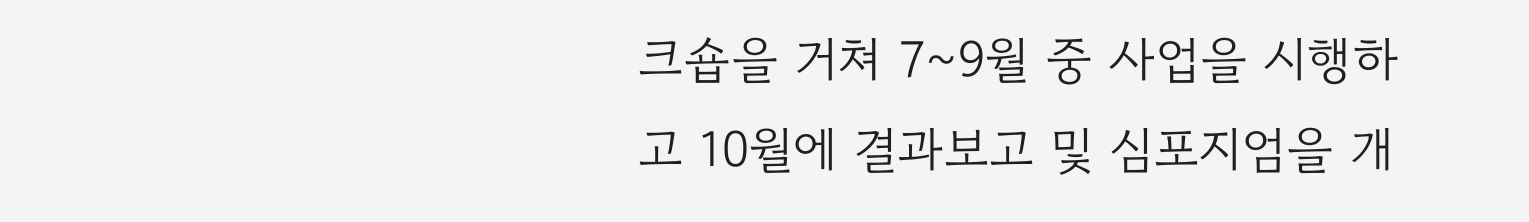크숍을 거쳐 7~9월 중 사업을 시행하고 10월에 결과보고 및 심포지엄을 개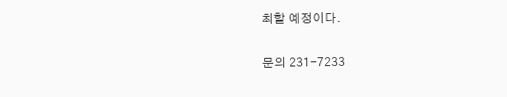최할 예정이다.

문의 231-7233